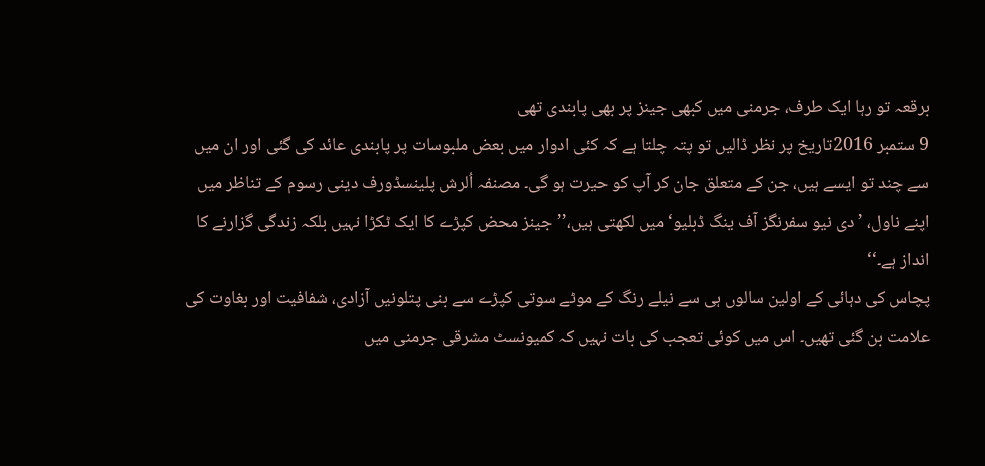برقعہ تو رہا ایک طرف، جرمنی میں کبھی جینز پر بھی پابندی تھی
9 ستمبر 2016تاریخ پر نظر ڈالیں تو پتہ چلتا ہے کہ کئی ادوار میں بعض ملبوسات پر پابندی عائد کی گئی اور ان میں سے چند تو ایسے ہیں، جن کے متعلق جان کر آپ کو حیرت ہو گی۔ مصنفہ اُلرش پلینسڈورف دینی رسوم کے تناظر میں اپنے ناول، ’دی نیو سفرنگز آف ینگ ڈبلیو‘ میں لکھتی ہیں،’’جینز محض کپڑے کا ایک ٹکڑا نہیں بلکہ زندگی گزارنے کا انداز ہے۔‘‘
پچاس کی دہائی کے اولین سالوں ہی سے نیلے رنگ کے موٹے سوتی کپڑے سے بنی پتلونیں آزادی، شفافیت اور بغاوت کی علامت بن گئی تھیں۔ اس میں کوئی تعجب کی بات نہیں کہ کمیونسٹ مشرقی جرمنی میں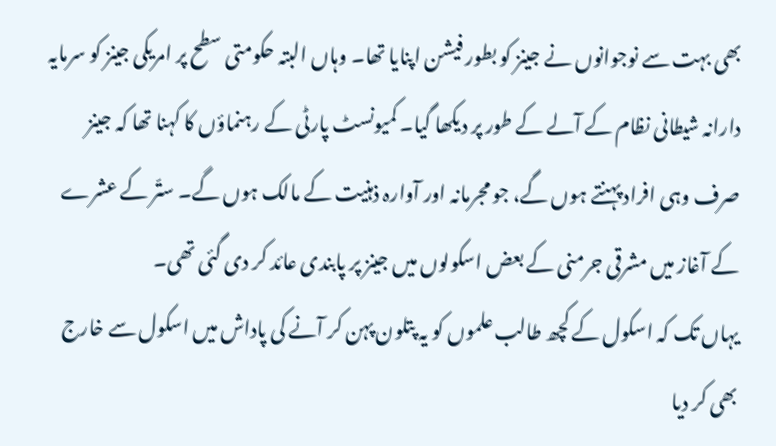بھی بہت سے نوجوانوں نے جینز کو بطور فیشن اپنایا تھا۔ وہاں البتہ حکومتی سطح پر امریکی جینز کو سرمایہ دارانہ شیطانی نظام کے آلے کے طور پر دیکھا گیا۔ کمیونسٹ پارٹی کے رہنماؤں کا کہنا تھا کہ جینز صرف وہی افراد پہنتے ہوں گے، جو مجرمانہ اور آوارہ ذہنیت کے مالک ہوں گے۔ ستّر کے عشرے کے آغاز میں مشرقی جرمنی کے بعض اسکولوں میں جینز پر پابندی عائد کر دی گئی تھی۔
یہاں تک کہ اسکول کے کچھ طالب علموں کو یہ پتلون پہن کر آنے کی پاداش میں اسکول سے خارج بھی کر دیا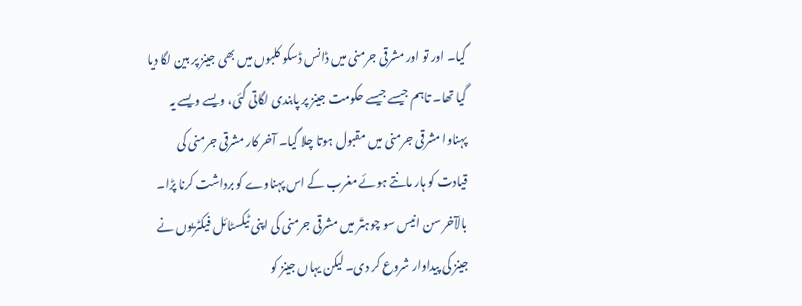گیا۔ اور تو اور مشرقی جرمنی میں ڈانس ڈسکو کلبوں میں بھی جینز پر بین لگا دیا گیا تھا۔ تاہم جیسے جیسے حکومت جینز پر پابندی لگاتی گئی، ویسے ویسے یہ پہناوا مشرقی جرمنی میں مقبول ہوتا چلا گیا۔ آخر کار مشرقی جرمنی کی قیادت کو ہار مانتے ہوئے مغرب کے اس پہناوے کو برداشت کرنا پڑا۔ بالآخر سن انیس سو چوہتّر میں مشرقی جرمنی کی اپنی ٹیکسٹائل فیکٹریوں نے جینز کی پیداوار شروع کر دی۔ لیکن یہاں جینز کو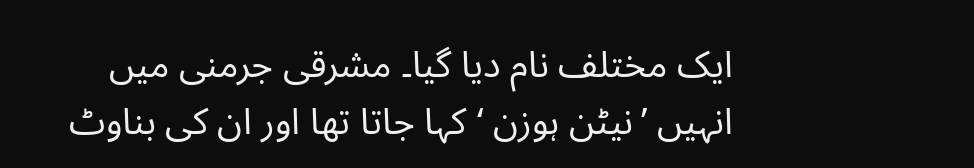ایک مختلف نام دیا گیا۔ مشرقی جرمنی میں انہیں ’نیٹن ہوزن ‘کہا جاتا تھا اور ان کی بناوٹ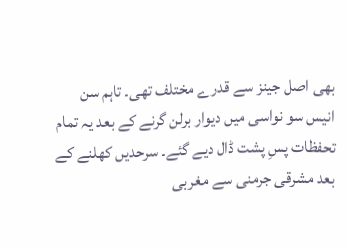بھی اصل جینز سے قدرے مختلف تھی۔ تاہم سن انیس سو نواسی میں دیوار برلن گرنے کے بعد یہ تمام تحفظات پسِ پشت ڈال دیے گئے۔ سرحدیں کھلنے کے بعد مشرقی جرمنی سے مغربی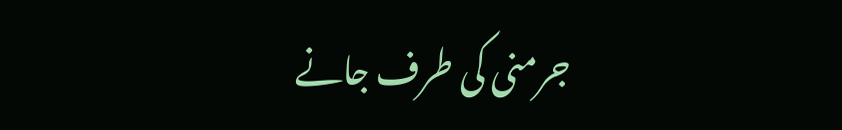جرمنی کی طرف جانے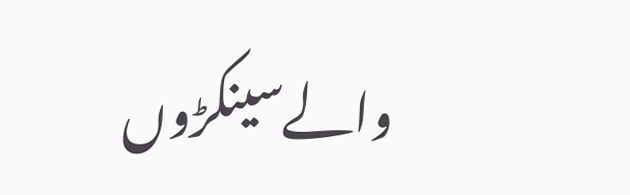والےسینکڑوں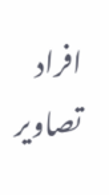افراد تصاویر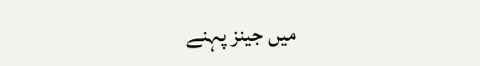میں جینز پہنے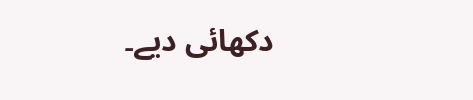دکھائی دیے۔